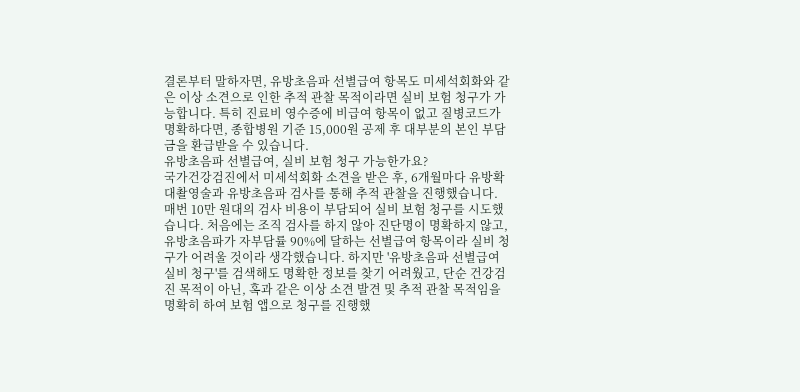결론부터 말하자면, 유방초음파 선별급여 항목도 미세석회화와 같은 이상 소견으로 인한 추적 관찰 목적이라면 실비 보험 청구가 가능합니다. 특히 진료비 영수증에 비급여 항목이 없고 질병코드가 명확하다면, 종합병원 기준 15,000원 공제 후 대부분의 본인 부담금을 환급받을 수 있습니다.
유방초음파 선별급여, 실비 보험 청구 가능한가요?
국가건강검진에서 미세석회화 소견을 받은 후, 6개월마다 유방확대촬영술과 유방초음파 검사를 통해 추적 관찰을 진행했습니다. 매번 10만 원대의 검사 비용이 부담되어 실비 보험 청구를 시도했습니다. 처음에는 조직 검사를 하지 않아 진단명이 명확하지 않고, 유방초음파가 자부담률 90%에 달하는 선별급여 항목이라 실비 청구가 어려울 것이라 생각했습니다. 하지만 '유방초음파 선별급여 실비 청구'를 검색해도 명확한 정보를 찾기 어려웠고, 단순 건강검진 목적이 아닌, 혹과 같은 이상 소견 발견 및 추적 관찰 목적임을 명확히 하여 보험 앱으로 청구를 진행했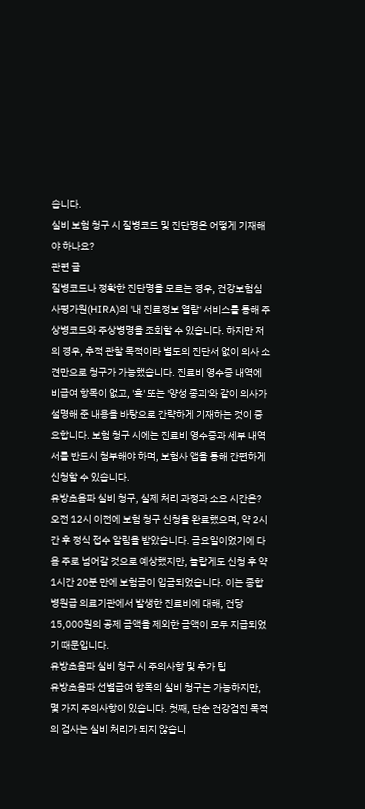습니다.
실비 보험 청구 시 질병코드 및 진단명은 어떻게 기재해야 하나요?
관련 글
질병코드나 정확한 진단명을 모르는 경우, 건강보험심사평가원(HIRA)의 '내 진료정보 열람' 서비스를 통해 주상병코드와 주상병명을 조회할 수 있습니다. 하지만 저의 경우, 추적 관찰 목적이라 별도의 진단서 없이 의사 소견만으로 청구가 가능했습니다. 진료비 영수증 내역에 비급여 항목이 없고, '혹' 또는 '양성 종괴'와 같이 의사가 설명해 준 내용을 바탕으로 간략하게 기재하는 것이 중요합니다. 보험 청구 시에는 진료비 영수증과 세부 내역서를 반드시 첨부해야 하며, 보험사 앱을 통해 간편하게 신청할 수 있습니다.
유방초음파 실비 청구, 실제 처리 과정과 소요 시간은?
오전 12시 이전에 보험 청구 신청을 완료했으며, 약 2시간 후 정식 접수 알림을 받았습니다. 금요일이었기에 다음 주로 넘어갈 것으로 예상했지만, 놀랍게도 신청 후 약 1시간 20분 만에 보험금이 입금되었습니다. 이는 종합병원급 의료기관에서 발생한 진료비에 대해, 건당 15,000원의 공제 금액을 제외한 금액이 모두 지급되었기 때문입니다.
유방초음파 실비 청구 시 주의사항 및 추가 팁
유방초음파 선별급여 항목의 실비 청구는 가능하지만, 몇 가지 주의사항이 있습니다. 첫째, 단순 건강검진 목적의 검사는 실비 처리가 되지 않습니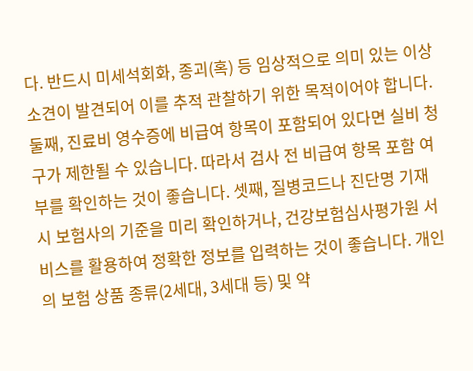다. 반드시 미세석회화, 종괴(혹) 등 임상적으로 의미 있는 이상 소견이 발견되어 이를 추적 관찰하기 위한 목적이어야 합니다. 둘째, 진료비 영수증에 비급여 항목이 포함되어 있다면 실비 청구가 제한될 수 있습니다. 따라서 검사 전 비급여 항목 포함 여부를 확인하는 것이 좋습니다. 셋째, 질병코드나 진단명 기재 시 보험사의 기준을 미리 확인하거나, 건강보험심사평가원 서비스를 활용하여 정확한 정보를 입력하는 것이 좋습니다. 개인의 보험 상품 종류(2세대, 3세대 등) 및 약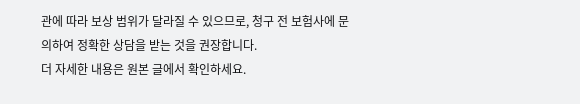관에 따라 보상 범위가 달라질 수 있으므로, 청구 전 보험사에 문의하여 정확한 상담을 받는 것을 권장합니다.
더 자세한 내용은 원본 글에서 확인하세요.